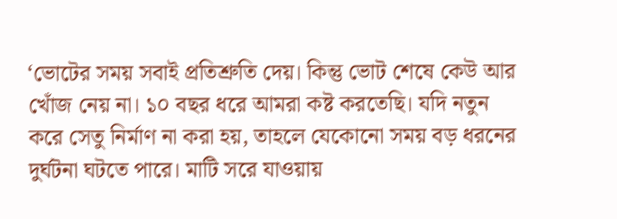‘ভোটের সময় সবাই প্রতিশ্রুতি দেয়। কিন্তু ভোট শেষে কেউ আর খোঁজ নেয় না। ১০ বছর ধরে আমরা কষ্ট করতেছি। যদি নতুন করে সেতু নির্মাণ না করা হয়, তাহলে যেকোনো সময় বড় ধরনের দুর্ঘটনা ঘটতে পারে। মাটি সরে যাওয়ায়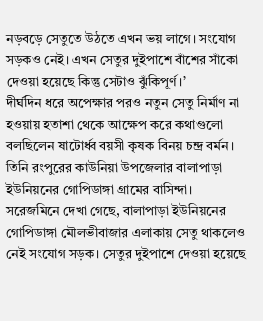নড়বড়ে সেতুতে উঠতে এখন ভয় লাগে। সংযোগ সড়কও নেই। এখন সেতুর দুইপাশে বাঁশের সাঁকো দেওয়া হয়েছে কিন্তু সেটাও ঝুঁকিপূর্ণ।’
দীর্ঘদিন ধরে অপেক্ষার পরও নতুন সেতু নির্মাণ না হওয়ায় হতাশা থেকে আক্ষেপ করে কথাগুলো বলছিলেন ষাটোর্ধ্ব বয়সী কৃষক বিনয় চন্দ্র বর্মন। তিনি রংপুরের কাউনিয়া উপজেলার বালাপাড়া ইউনিয়নের গোপিডাঙ্গা গ্রামের বাসিন্দা।
সরেজমিনে দেখা গেছে, বালাপাড়া ইউনিয়নের গোপিডাঙ্গা মৌলভীবাজার এলাকায় সেতু থাকলেও নেই সংযোগ সড়ক। সেতুর দুইপাশে দেওয়া হয়েছে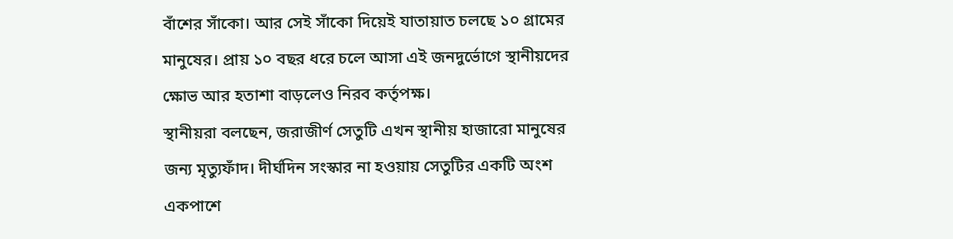বাঁশের সাঁকো। আর সেই সাঁকো দিয়েই যাতায়াত চলছে ১০ গ্রামের মানুষের। প্রায় ১০ বছর ধরে চলে আসা এই জনদুর্ভোগে স্থানীয়দের ক্ষোভ আর হতাশা বাড়লেও নিরব কর্তৃপক্ষ।
স্থানীয়রা বলছেন, জরাজীর্ণ সেতুটি এখন স্থানীয় হাজারো মানুষের জন্য মৃত্যুফাঁদ। দীর্ঘদিন সংস্কার না হওয়ায় সেতুটির একটি অংশ একপাশে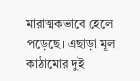মারাত্মকভাবে হেলে পড়েছে। এছাড়া মূল কাঠামোর দুই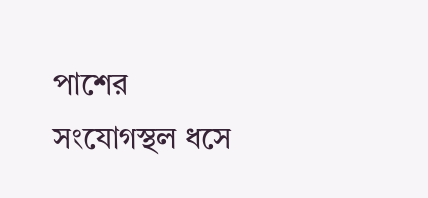পাশের সংযোগস্থল ধসে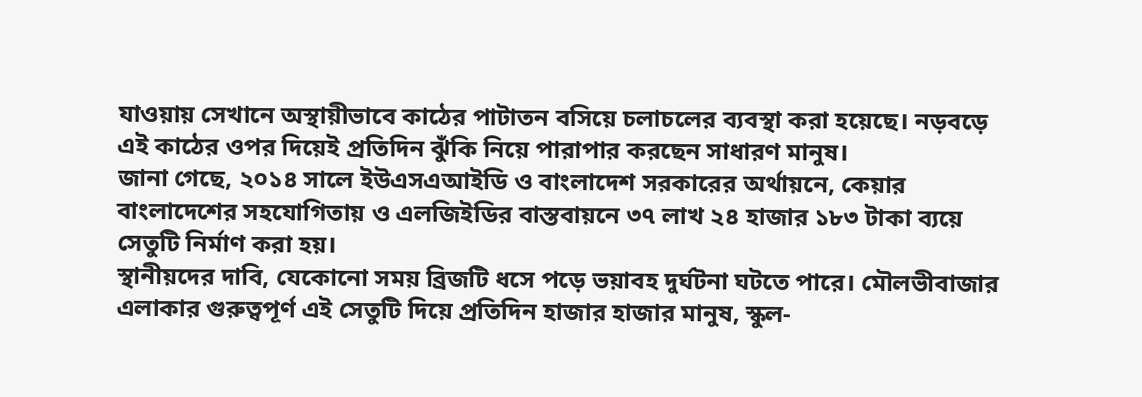যাওয়ায় সেখানে অস্থায়ীভাবে কাঠের পাটাতন বসিয়ে চলাচলের ব্যবস্থা করা হয়েছে। নড়বড়ে এই কাঠের ওপর দিয়েই প্রতিদিন ঝুঁকি নিয়ে পারাপার করছেন সাধারণ মানুষ।
জানা গেছে, ২০১৪ সালে ইউএসএআইডি ও বাংলাদেশ সরকারের অর্থায়নে, কেয়ার বাংলাদেশের সহযোগিতায় ও এলজিইডির বাস্তবায়নে ৩৭ লাখ ২৪ হাজার ১৮৩ টাকা ব্যয়ে সেতুটি নির্মাণ করা হয়।
স্থানীয়দের দাবি, যেকোনো সময় ব্রিজটি ধসে পড়ে ভয়াবহ দুর্ঘটনা ঘটতে পারে। মৌলভীবাজার এলাকার গুরুত্বপূর্ণ এই সেতুটি দিয়ে প্রতিদিন হাজার হাজার মানুষ, স্কুল-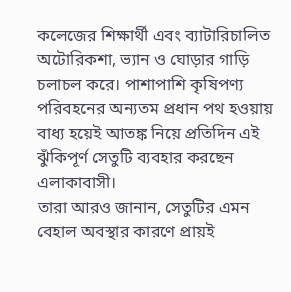কলেজের শিক্ষার্থী এবং ব্যাটারিচালিত অটোরিকশা, ভ্যান ও ঘোড়ার গাড়ি চলাচল করে। পাশাপাশি কৃষিপণ্য পরিবহনের অন্যতম প্রধান পথ হওয়ায় বাধ্য হয়েই আতঙ্ক নিয়ে প্রতিদিন এই ঝুঁকিপূর্ণ সেতুটি ব্যবহার করছেন এলাকাবাসী।
তারা আরও জানান, সেতুটির এমন বেহাল অবস্থার কারণে প্রায়ই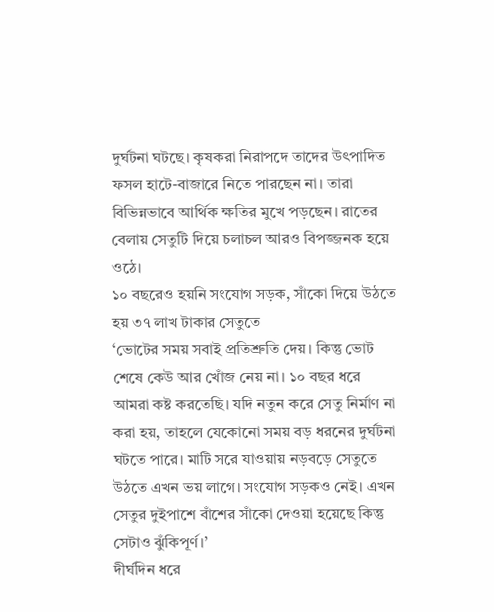দুর্ঘটনা ঘটছে। কৃষকরা নিরাপদে তাদের উৎপাদিত ফসল হাটে-বাজারে নিতে পারছেন না। তারা বিভিন্নভাবে আর্থিক ক্ষতির মুখে পড়ছেন। রাতের বেলায় সেতুটি দিয়ে চলাচল আরও বিপজ্জনক হয়ে ওঠে।
১০ বছরেও হয়নি সংযোগ সড়ক, সাঁকো দিয়ে উঠতে হয় ৩৭ লাখ টাকার সেতুতে
‘ভোটের সময় সবাই প্রতিশ্রুতি দেয়। কিন্তু ভোট শেষে কেউ আর খোঁজ নেয় না। ১০ বছর ধরে আমরা কষ্ট করতেছি। যদি নতুন করে সেতু নির্মাণ না করা হয়, তাহলে যেকোনো সময় বড় ধরনের দুর্ঘটনা ঘটতে পারে। মাটি সরে যাওয়ায় নড়বড়ে সেতুতে উঠতে এখন ভয় লাগে। সংযোগ সড়কও নেই। এখন সেতুর দুইপাশে বাঁশের সাঁকো দেওয়া হয়েছে কিন্তু সেটাও ঝুঁকিপূর্ণ।’
দীর্ঘদিন ধরে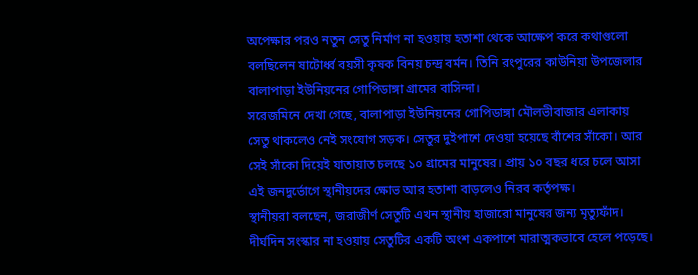অপেক্ষার পরও নতুন সেতু নির্মাণ না হওয়ায় হতাশা থেকে আক্ষেপ করে কথাগুলো বলছিলেন ষাটোর্ধ্ব বয়সী কৃষক বিনয় চন্দ্র বর্মন। তিনি রংপুরের কাউনিয়া উপজেলার বালাপাড়া ইউনিয়নের গোপিডাঙ্গা গ্রামের বাসিন্দা।
সরেজমিনে দেখা গেছে, বালাপাড়া ইউনিয়নের গোপিডাঙ্গা মৌলভীবাজার এলাকায় সেতু থাকলেও নেই সংযোগ সড়ক। সেতুর দুইপাশে দেওয়া হয়েছে বাঁশের সাঁকো। আর সেই সাঁকো দিয়েই যাতায়াত চলছে ১০ গ্রামের মানুষের। প্রায় ১০ বছর ধরে চলে আসা এই জনদুর্ভোগে স্থানীয়দের ক্ষোভ আর হতাশা বাড়লেও নিরব কর্তৃপক্ষ।
স্থানীয়রা বলছেন, জরাজীর্ণ সেতুটি এখন স্থানীয় হাজারো মানুষের জন্য মৃত্যুফাঁদ। দীর্ঘদিন সংস্কার না হওয়ায় সেতুটির একটি অংশ একপাশে মারাত্মকভাবে হেলে পড়েছে।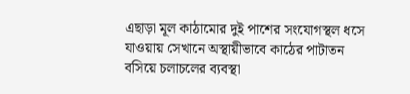এছাড়া মূল কাঠামোর দুই পাশের সংযোগস্থল ধসে যাওয়ায় সেখানে অস্থায়ীভাবে কাঠের পাটাতন বসিয়ে চলাচলের ব্যবস্থা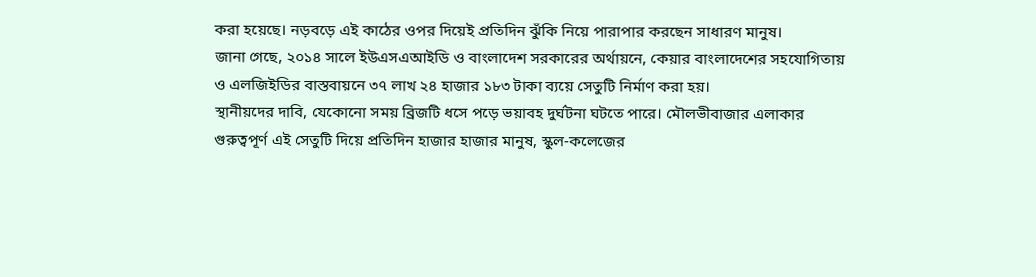করা হয়েছে। নড়বড়ে এই কাঠের ওপর দিয়েই প্রতিদিন ঝুঁকি নিয়ে পারাপার করছেন সাধারণ মানুষ।
জানা গেছে, ২০১৪ সালে ইউএসএআইডি ও বাংলাদেশ সরকারের অর্থায়নে, কেয়ার বাংলাদেশের সহযোগিতায় ও এলজিইডির বাস্তবায়নে ৩৭ লাখ ২৪ হাজার ১৮৩ টাকা ব্যয়ে সেতুটি নির্মাণ করা হয়।
স্থানীয়দের দাবি, যেকোনো সময় ব্রিজটি ধসে পড়ে ভয়াবহ দুর্ঘটনা ঘটতে পারে। মৌলভীবাজার এলাকার গুরুত্বপূর্ণ এই সেতুটি দিয়ে প্রতিদিন হাজার হাজার মানুষ, স্কুল-কলেজের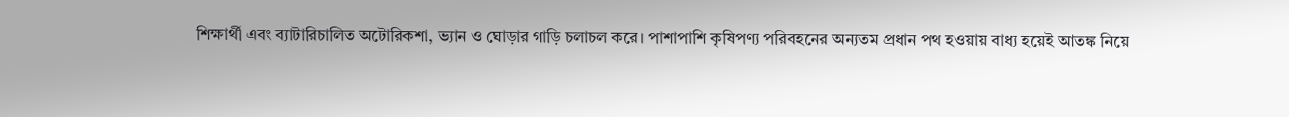শিক্ষার্থী এবং ব্যাটারিচালিত অটোরিকশা, ভ্যান ও ঘোড়ার গাড়ি চলাচল করে। পাশাপাশি কৃষিপণ্য পরিবহনের অন্যতম প্রধান পথ হওয়ায় বাধ্য হয়েই আতঙ্ক নিয়ে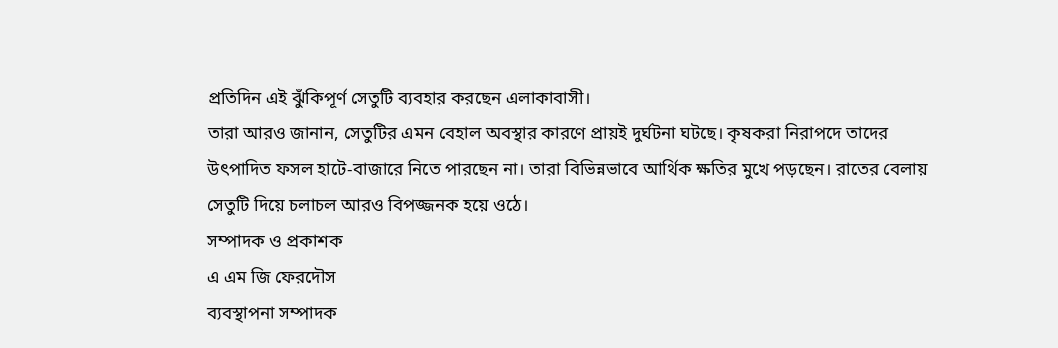প্রতিদিন এই ঝুঁকিপূর্ণ সেতুটি ব্যবহার করছেন এলাকাবাসী।
তারা আরও জানান, সেতুটির এমন বেহাল অবস্থার কারণে প্রায়ই দুর্ঘটনা ঘটছে। কৃষকরা নিরাপদে তাদের উৎপাদিত ফসল হাটে-বাজারে নিতে পারছেন না। তারা বিভিন্নভাবে আর্থিক ক্ষতির মুখে পড়ছেন। রাতের বেলায় সেতুটি দিয়ে চলাচল আরও বিপজ্জনক হয়ে ওঠে।
সম্পাদক ও প্রকাশক
এ এম জি ফেরদৌস
ব্যবস্থাপনা সম্পাদক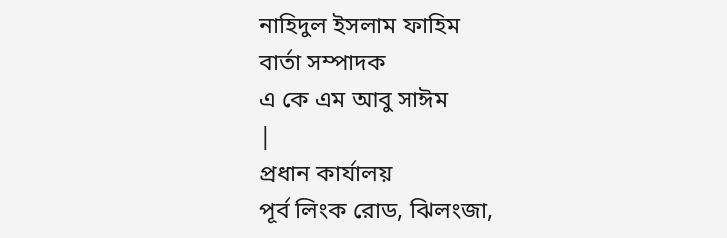নাহিদুল ইসলাম ফাহিম
বার্তা সম্পাদক
এ কে এম আবু সাঈম
|
প্রধান কার্যালয়
পূর্ব লিংক রোড, ঝিলংজা,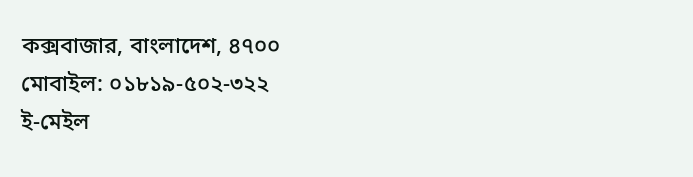কক্সবাজার, বাংলাদেশ, ৪৭০০
মোবাইল: ০১৮১৯-৫০২-৩২২
ই-মেইল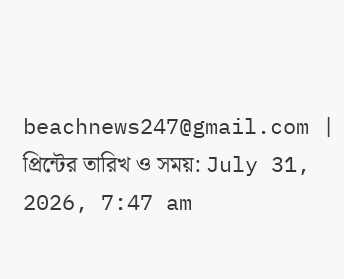beachnews247@gmail.com |
প্রিন্টের তারিখ ও সময়: July 31, 2026, 7:47 am